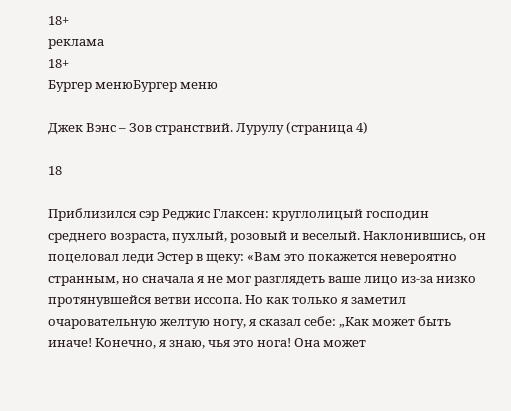18+
реклама
18+
Бургер менюБургер меню

Джек Вэнс – Зов странствий. Лурулу (страница 4)

18

Приблизился сэр Реджис Глаксен: круглолицый господин среднего возраста, пухлый, розовый и веселый. Наклонившись, он поцеловал леди Эстер в щеку: «Вам это покажется невероятно странным, но сначала я не мог разглядеть ваше лицо из-за низко протянувшейся ветви иссопа. Но как только я заметил очаровательную желтую ногу, я сказал себе: „Как может быть иначе! Конечно, я знаю, чья это нога! Она может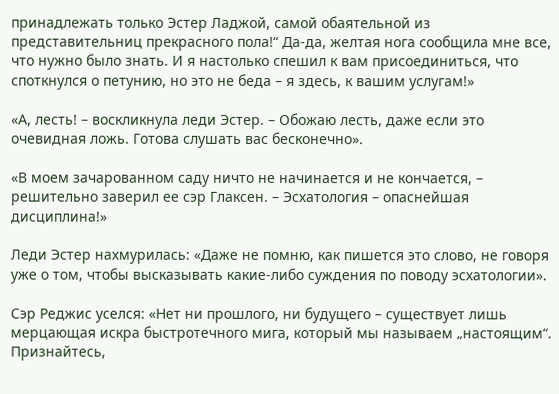принадлежать только Эстер Ладжой, самой обаятельной из представительниц прекрасного пола!“ Да-да, желтая нога сообщила мне все, что нужно было знать. И я настолько спешил к вам присоединиться, что споткнулся о петунию, но это не беда – я здесь, к вашим услугам!»

«А, лесть! – воскликнула леди Эстер. – Обожаю лесть, даже если это очевидная ложь. Готова слушать вас бесконечно».

«В моем зачарованном саду ничто не начинается и не кончается, – решительно заверил ее сэр Глаксен. – Эсхатология – опаснейшая дисциплина!»

Леди Эстер нахмурилась: «Даже не помню, как пишется это слово, не говоря уже о том, чтобы высказывать какие-либо суждения по поводу эсхатологии».

Сэр Реджис уселся: «Нет ни прошлого, ни будущего – существует лишь мерцающая искра быстротечного мига, который мы называем „настоящим“. Признайтесь,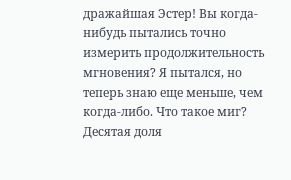дражайшая Эстер! Вы когда-нибудь пытались точно измерить продолжительность мгновения? Я пытался, но теперь знаю еще меньше, чем когда-либо. Что такое миг? Десятая доля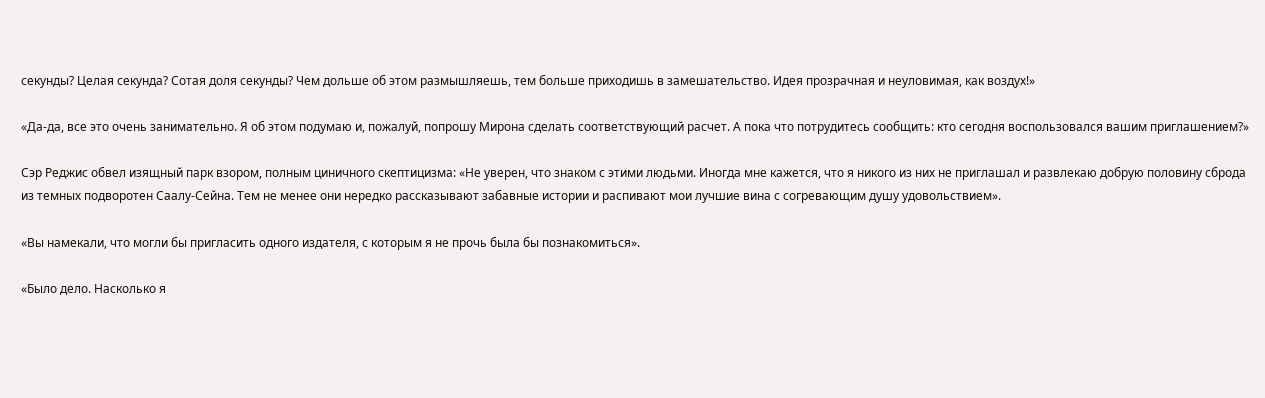секунды? Целая секунда? Сотая доля секунды? Чем дольше об этом размышляешь, тем больше приходишь в замешательство. Идея прозрачная и неуловимая, как воздух!»

«Да-да, все это очень занимательно. Я об этом подумаю и, пожалуй, попрошу Мирона сделать соответствующий расчет. А пока что потрудитесь сообщить: кто сегодня воспользовался вашим приглашением?»

Сэр Реджис обвел изящный парк взором, полным циничного скептицизма: «Не уверен, что знаком с этими людьми. Иногда мне кажется, что я никого из них не приглашал и развлекаю добрую половину сброда из темных подворотен Саалу-Сейна. Тем не менее они нередко рассказывают забавные истории и распивают мои лучшие вина с согревающим душу удовольствием».

«Вы намекали, что могли бы пригласить одного издателя, с которым я не прочь была бы познакомиться».

«Было дело. Насколько я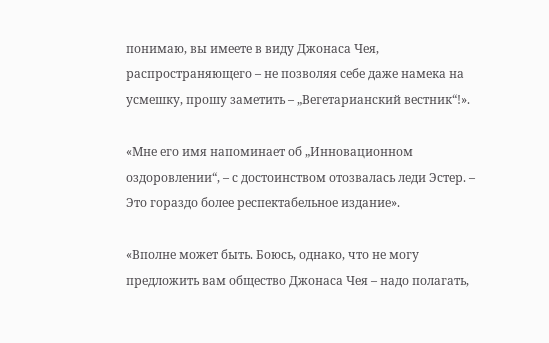понимаю, вы имеете в виду Джонаса Чея, распространяющего – не позволяя себе даже намека на усмешку, прошу заметить – „Вегетарианский вестник“!».

«Мне его имя напоминает об „Инновационном оздоровлении“, – с достоинством отозвалась леди Эстер. – Это гораздо более респектабельное издание».

«Вполне может быть. Боюсь, однако, что не могу предложить вам общество Джонаса Чея – надо полагать,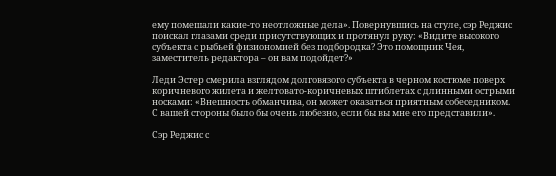ему помешали какие-то неотложные дела». Повернувшись на стуле, сэр Реджис поискал глазами среди присутствующих и протянул руку: «Видите высокого субъекта с рыбьей физиономией без подбородка? Это помощник Чея, заместитель редактора – он вам подойдет?»

Леди Эстер смерила взглядом долговязого субъекта в черном костюме поверх коричневого жилета и желтовато-коричневых штиблетах с длинными острыми носками: «Внешность обманчива, он может оказаться приятным собеседником. С вашей стороны было бы очень любезно, если бы вы мне его представили».

Сэр Реджис с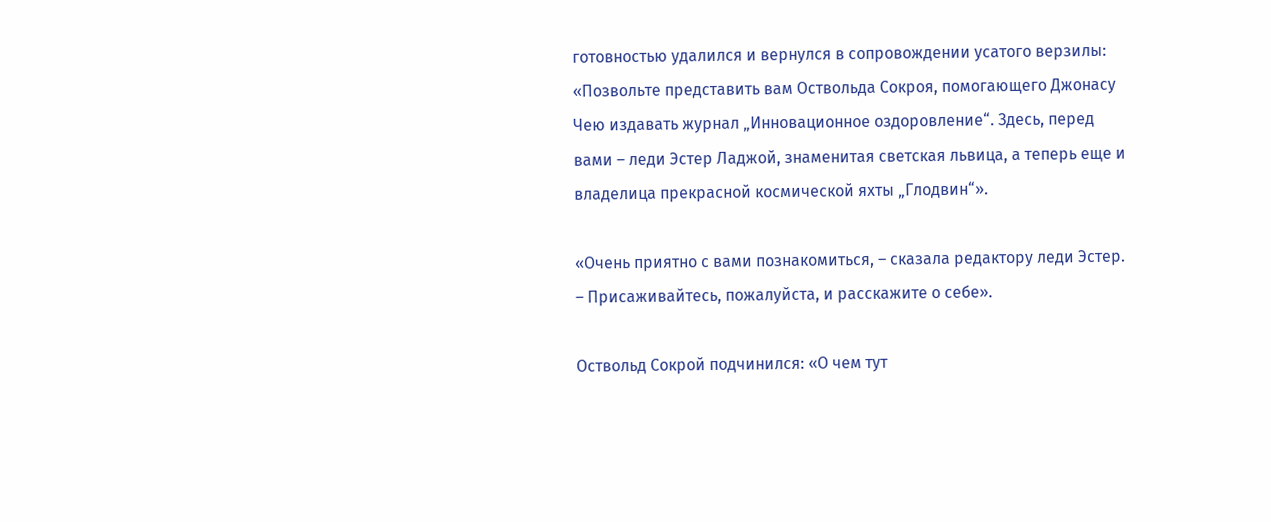готовностью удалился и вернулся в сопровождении усатого верзилы: «Позвольте представить вам Оствольда Сокроя, помогающего Джонасу Чею издавать журнал „Инновационное оздоровление“. Здесь, перед вами – леди Эстер Ладжой, знаменитая светская львица, а теперь еще и владелица прекрасной космической яхты „Глодвин“».

«Очень приятно с вами познакомиться, – сказала редактору леди Эстер. – Присаживайтесь, пожалуйста, и расскажите о себе».

Оствольд Сокрой подчинился: «О чем тут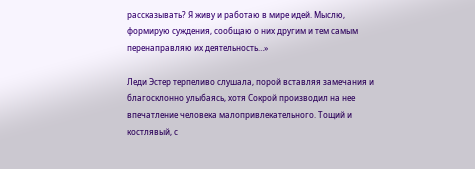рассказывать? Я живу и работаю в мире идей. Мыслю, формирую суждения, сообщаю о них другим и тем самым перенаправляю их деятельность…»

Леди Эстер терпеливо слушала, порой вставляя замечания и благосклонно улыбаясь, хотя Сокрой производил на нее впечатление человека малопривлекательного. Тощий и костлявый, с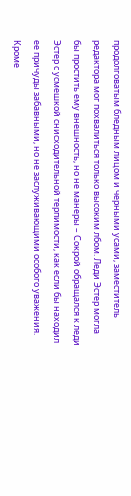продолговатым бледным лицом и черными усами, заместитель редактора мог похвалиться только высоким лбом. Леди Эстер могла бы простить ему внешность, но не манеры – Сокрой обращался к леди Эстер с усмешкой снисходительной терпимости, как если бы находил ее причуды забавными, но не заслуживающими особого уважения. Кроме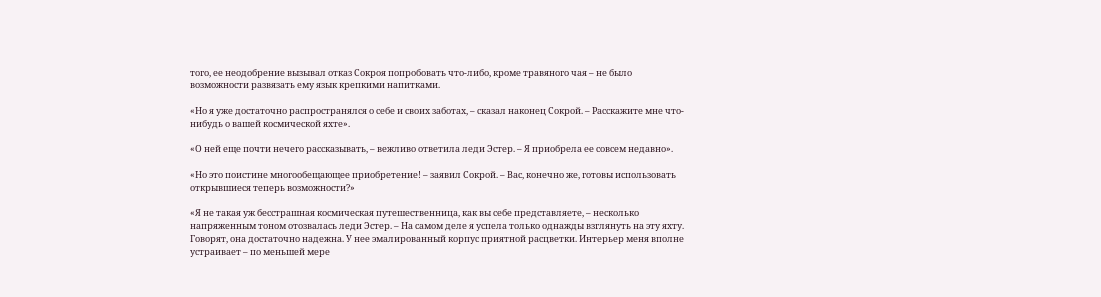того, ее неодобрение вызывал отказ Сокроя попробовать что-либо, кроме травяного чая – не было возможности развязать ему язык крепкими напитками.

«Но я уже достаточно распространялся о себе и своих заботах, – сказал наконец Сокрой. – Расскажите мне что-нибудь о вашей космической яхте».

«О ней еще почти нечего рассказывать, – вежливо ответила леди Эстер. – Я приобрела ее совсем недавно».

«Но это поистине многообещающее приобретение! – заявил Сокрой. – Вас, конечно же, готовы использовать открывшиеся теперь возможности?»

«Я не такая уж бесстрашная космическая путешественница, как вы себе представляете, – несколько напряженным тоном отозвалась леди Эстер. – На самом деле я успела только однажды взглянуть на эту яхту. Говорят, она достаточно надежна. У нее эмалированный корпус приятной расцветки. Интерьер меня вполне устраивает – по меньшей мере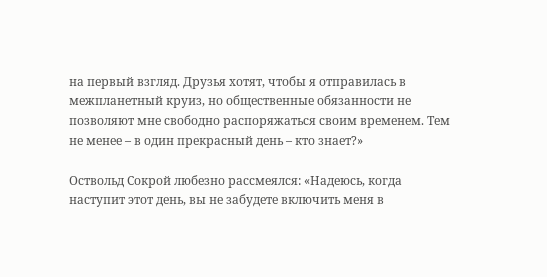на первый взгляд. Друзья хотят, чтобы я отправилась в межпланетный круиз, но общественные обязанности не позволяют мне свободно распоряжаться своим временем. Тем не менее – в один прекрасный день – кто знает?»

Оствольд Сокрой любезно рассмеялся: «Надеюсь, когда наступит этот день, вы не забудете включить меня в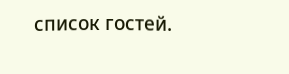список гостей.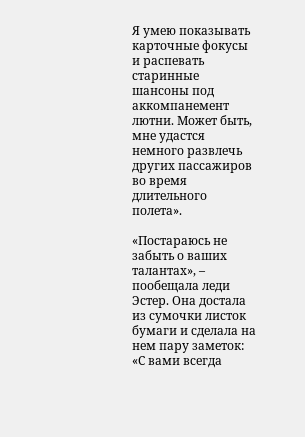Я умею показывать карточные фокусы и распевать старинные шансоны под аккомпанемент лютни. Может быть, мне удастся немного развлечь других пассажиров во время длительного полета».

«Постараюсь не забыть о ваших талантах», – пообещала леди Эстер. Она достала из сумочки листок бумаги и сделала на нем пару заметок: «С вами всегда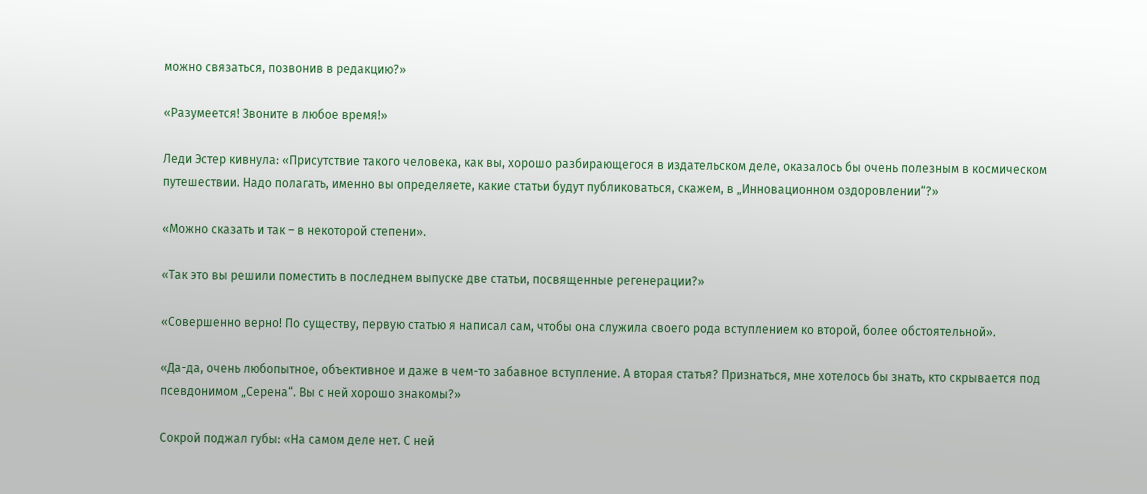можно связаться, позвонив в редакцию?»

«Разумеется! Звоните в любое время!»

Леди Эстер кивнула: «Присутствие такого человека, как вы, хорошо разбирающегося в издательском деле, оказалось бы очень полезным в космическом путешествии. Надо полагать, именно вы определяете, какие статьи будут публиковаться, скажем, в „Инновационном оздоровлении“?»

«Можно сказать и так – в некоторой степени».

«Так это вы решили поместить в последнем выпуске две статьи, посвященные регенерации?»

«Совершенно верно! По существу, первую статью я написал сам, чтобы она служила своего рода вступлением ко второй, более обстоятельной».

«Да-да, очень любопытное, объективное и даже в чем-то забавное вступление. А вторая статья? Признаться, мне хотелось бы знать, кто скрывается под псевдонимом „Серена“. Вы с ней хорошо знакомы?»

Сокрой поджал губы: «На самом деле нет. С ней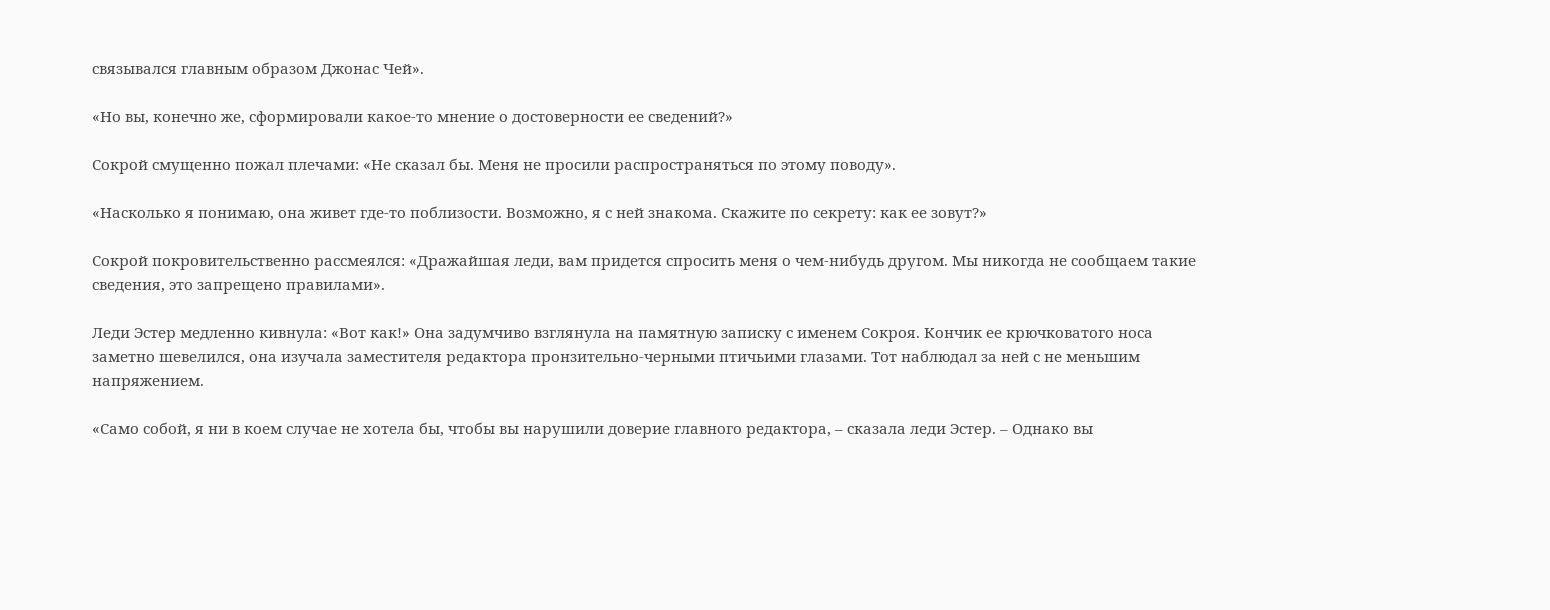связывался главным образом Джонас Чей».

«Но вы, конечно же, сформировали какое-то мнение о достоверности ее сведений?»

Сокрой смущенно пожал плечами: «Не сказал бы. Меня не просили распространяться по этому поводу».

«Насколько я понимаю, она живет где-то поблизости. Возможно, я с ней знакома. Скажите по секрету: как ее зовут?»

Сокрой покровительственно рассмеялся: «Дражайшая леди, вам придется спросить меня о чем-нибудь другом. Мы никогда не сообщаем такие сведения, это запрещено правилами».

Леди Эстер медленно кивнула: «Вот как!» Она задумчиво взглянула на памятную записку с именем Сокроя. Кончик ее крючковатого носа заметно шевелился, она изучала заместителя редактора пронзительно-черными птичьими глазами. Тот наблюдал за ней с не меньшим напряжением.

«Само собой, я ни в коем случае не хотела бы, чтобы вы нарушили доверие главного редактора, – сказала леди Эстер. – Однако вы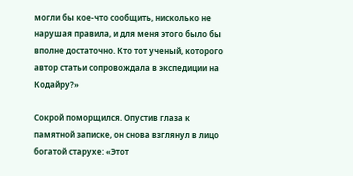могли бы кое-что сообщить, нисколько не нарушая правила, и для меня этого было бы вполне достаточно. Кто тот ученый, которого автор статьи сопровождала в экспедиции на Кодайру?»

Сокрой поморщился. Опустив глаза к памятной записке, он снова взглянул в лицо богатой старухе: «Этот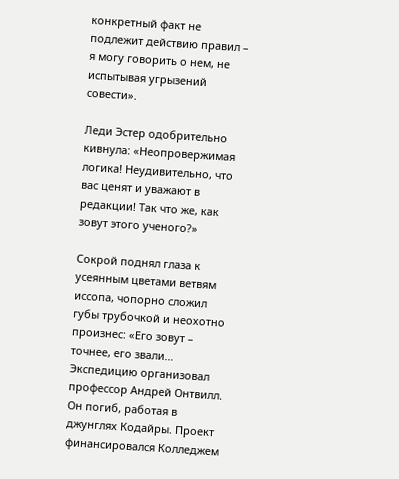конкретный факт не подлежит действию правил – я могу говорить о нем, не испытывая угрызений совести».

Леди Эстер одобрительно кивнула: «Неопровержимая логика! Неудивительно, что вас ценят и уважают в редакции! Так что же, как зовут этого ученого?»

Сокрой поднял глаза к усеянным цветами ветвям иссопа, чопорно сложил губы трубочкой и неохотно произнес: «Его зовут – точнее, его звали… Экспедицию организовал профессор Андрей Онтвилл. Он погиб, работая в джунглях Кодайры. Проект финансировался Колледжем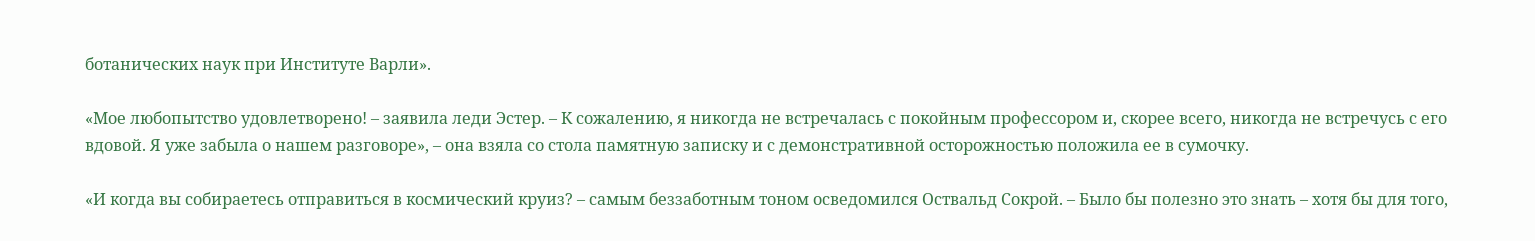ботанических наук при Институте Варли».

«Мое любопытство удовлетворено! – заявила леди Эстер. – К сожалению, я никогда не встречалась с покойным профессором и, скорее всего, никогда не встречусь с его вдовой. Я уже забыла о нашем разговоре», – она взяла со стола памятную записку и с демонстративной осторожностью положила ее в сумочку.

«И когда вы собираетесь отправиться в космический круиз? – самым беззаботным тоном осведомился Оствальд Сокрой. – Было бы полезно это знать – хотя бы для того,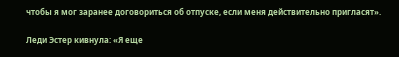чтобы я мог заранее договориться об отпуске, если меня действительно пригласят».

Леди Эстер кивнула: «Я еще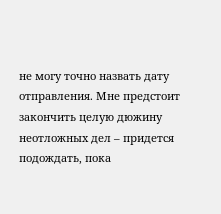не могу точно назвать дату отправления. Мне предстоит закончить целую дюжину неотложных дел – придется подождать, пока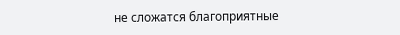не сложатся благоприятные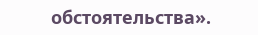обстоятельства».